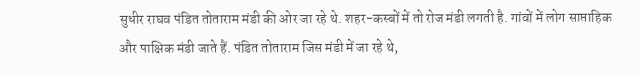सुधीर राघव पंडित तोताराम मंडी की ओर जा रहे थे. शहर-कस्बों में तो रोज मंडी लगती है. गांवों में लोग साप्ताहिक और पाक्षिक मंडी जाते हैं. पंडित तोताराम जिस मंडी में जा रहे थे,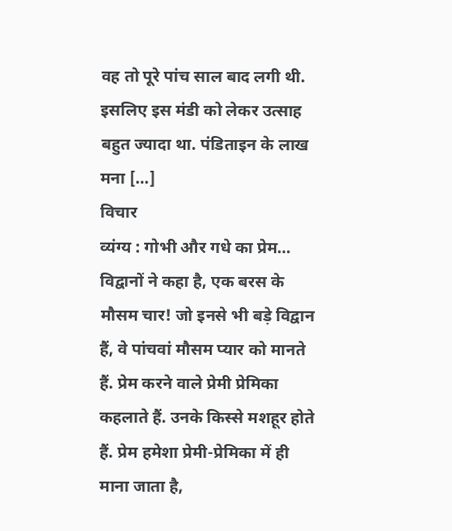वह तो पूरे पांच साल बाद लगी थी. इसलिए इस मंडी को लेकर उत्साह बहुत ज्यादा था. पंडिताइन के लाख मना […]
विचार
व्यंग्य : गोभी और गधे का प्रेम…
विद्वानों ने कहा है, एक बरस के मौसम चार! जो इनसे भी बड़े विद्वान हैं, वे पांचवां मौसम प्यार को मानते हैं. प्रेम करने वाले प्रेमी प्रेमिका कहलाते हैं. उनके किस्से मशहूर होते हैं. प्रेम हमेशा प्रेमी-प्रेमिका में ही माना जाता है,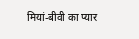मियां-बीवी का प्यार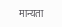मान्यता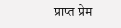प्राप्त प्रेम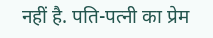नहीं है. पति-पत्नी का प्रेम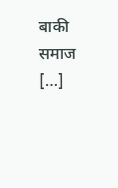बाकी समाज […]